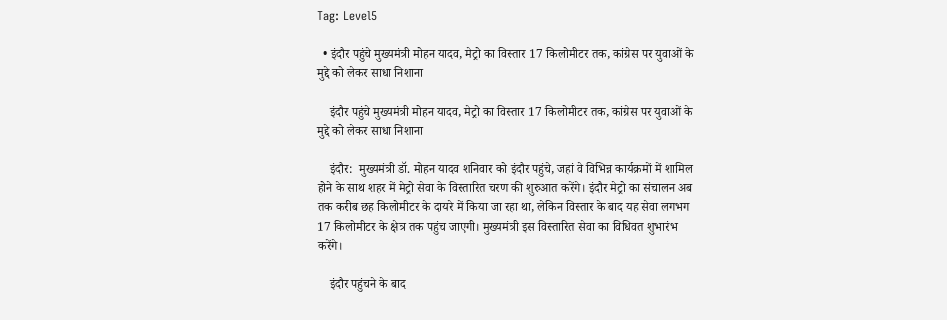Tag: Level5

  • इंदौर पहुंचे मुख्यमंत्री मोहन यादव, मेट्रो का विस्तार 17 किलोमीटर तक, कांग्रेस पर युवाओं के मुद्दे को लेकर साधा निशाना

    इंदौर पहुंचे मुख्यमंत्री मोहन यादव, मेट्रो का विस्तार 17 किलोमीटर तक, कांग्रेस पर युवाओं के मुद्दे को लेकर साधा निशाना

    इंदौर:  मुख्यमंत्री डॉ. मोहन यादव शनिवार को इंदौर पहुंचे, जहां वे विभिन्न कार्यक्रमों में शामिल होने के साथ शहर में मेट्रो सेवा के विस्तारित चरण की शुरुआत करेंगे। इंदौर मेट्रो का संचालन अब तक करीब छह किलोमीटर के दायरे में किया जा रहा था, लेकिन विस्तार के बाद यह सेवा लगभग 17 किलोमीटर के क्षेत्र तक पहुंच जाएगी। मुख्यमंत्री इस विस्तारित सेवा का विधिवत शुभारंभ करेंगे।

    इंदौर पहुंचने के बाद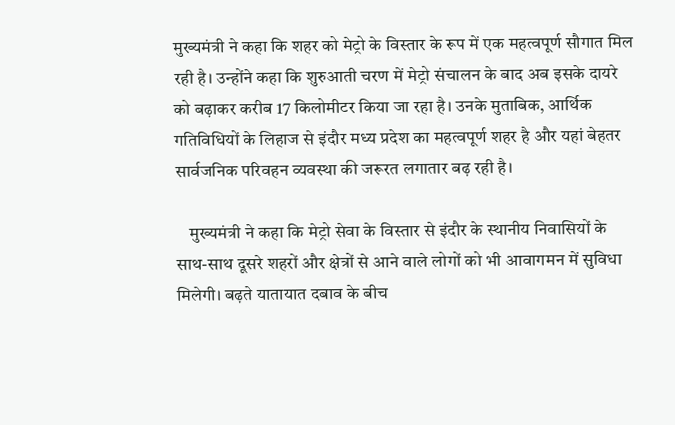मुख्यमंत्री ने कहा कि शहर को मेट्रो के विस्तार के रूप में एक महत्वपूर्ण सौगात मिल रही है। उन्होंने कहा कि शुरुआती चरण में मेट्रो संचालन के बाद अब इसके दायरे को बढ़ाकर करीब 17 किलोमीटर किया जा रहा है। उनके मुताबिक, आर्थिक गतिविधियों के लिहाज से इंदौर मध्य प्रदेश का महत्वपूर्ण शहर है और यहां बेहतर सार्वजनिक परिवहन व्यवस्था की जरूरत लगातार बढ़ रही है।

    मुख्यमंत्री ने कहा कि मेट्रो सेवा के विस्तार से इंदौर के स्थानीय निवासियों के साथ-साथ दूसरे शहरों और क्षेत्रों से आने वाले लोगों को भी आवागमन में सुविधा मिलेगी। बढ़ते यातायात दबाव के बीच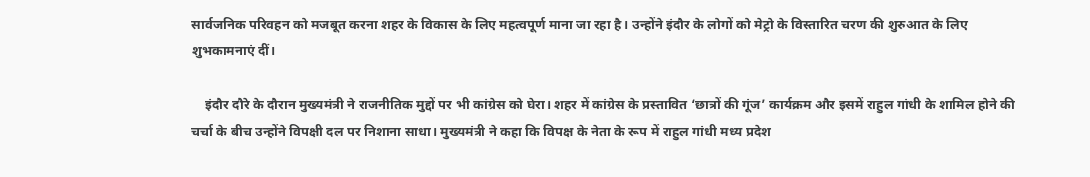सार्वजनिक परिवहन को मजबूत करना शहर के विकास के लिए महत्वपूर्ण माना जा रहा है। उन्होंने इंदौर के लोगों को मेट्रो के विस्तारित चरण की शुरुआत के लिए शुभकामनाएं दीं।

    इंदौर दौरे के दौरान मुख्यमंत्री ने राजनीतिक मुद्दों पर भी कांग्रेस को घेरा। शहर में कांग्रेस के प्रस्तावित ‘छात्रों की गूंज’ कार्यक्रम और इसमें राहुल गांधी के शामिल होने की चर्चा के बीच उन्होंने विपक्षी दल पर निशाना साधा। मुख्यमंत्री ने कहा कि विपक्ष के नेता के रूप में राहुल गांधी मध्य प्रदेश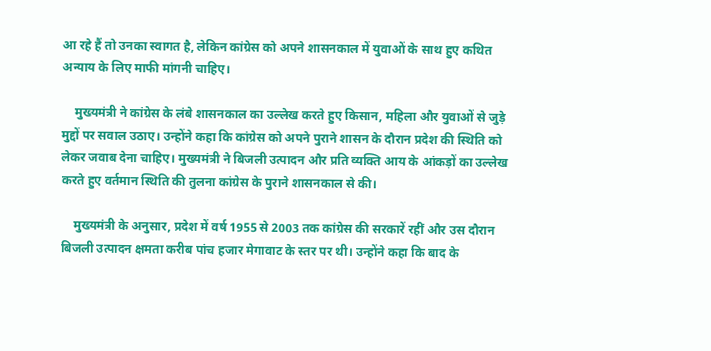आ रहे हैं तो उनका स्वागत है, लेकिन कांग्रेस को अपने शासनकाल में युवाओं के साथ हुए कथित अन्याय के लिए माफी मांगनी चाहिए।

    मुख्यमंत्री ने कांग्रेस के लंबे शासनकाल का उल्लेख करते हुए किसान, महिला और युवाओं से जुड़े मुद्दों पर सवाल उठाए। उन्होंने कहा कि कांग्रेस को अपने पुराने शासन के दौरान प्रदेश की स्थिति को लेकर जवाब देना चाहिए। मुख्यमंत्री ने बिजली उत्पादन और प्रति व्यक्ति आय के आंकड़ों का उल्लेख करते हुए वर्तमान स्थिति की तुलना कांग्रेस के पुराने शासनकाल से की।

    मुख्यमंत्री के अनुसार, प्रदेश में वर्ष 1955 से 2003 तक कांग्रेस की सरकारें रहीं और उस दौरान बिजली उत्पादन क्षमता करीब पांच हजार मेगावाट के स्तर पर थी। उन्होंने कहा कि बाद के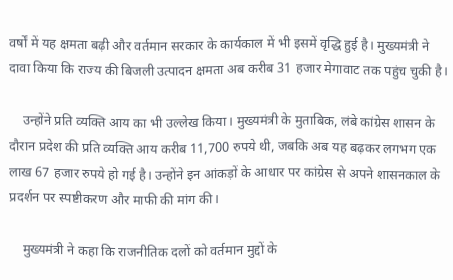वर्षों में यह क्षमता बढ़ी और वर्तमान सरकार के कार्यकाल में भी इसमें वृद्धि हुई है। मुख्यमंत्री ने दावा किया कि राज्य की बिजली उत्पादन क्षमता अब करीब 31 हजार मेगावाट तक पहुंच चुकी है।

    उन्होंने प्रति व्यक्ति आय का भी उल्लेख किया। मुख्यमंत्री के मुताबिक, लंबे कांग्रेस शासन के दौरान प्रदेश की प्रति व्यक्ति आय करीब 11,700 रुपये थी, जबकि अब यह बढ़कर लगभग एक लाख 67 हजार रुपये हो गई है। उन्होंने इन आंकड़ों के आधार पर कांग्रेस से अपने शासनकाल के प्रदर्शन पर स्पष्टीकरण और माफी की मांग की।

    मुख्यमंत्री ने कहा कि राजनीतिक दलों को वर्तमान मुद्दों के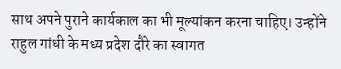साथ अपने पुराने कार्यकाल का भी मूल्यांकन करना चाहिए। उन्होंने राहुल गांधी के मध्य प्रदेश दौरे का स्वागत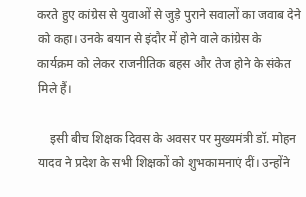करते हुए कांग्रेस से युवाओं से जुड़े पुराने सवालों का जवाब देने को कहा। उनके बयान से इंदौर में होने वाले कांग्रेस के कार्यक्रम को लेकर राजनीतिक बहस और तेज होने के संकेत मिले हैं।

    इसी बीच शिक्षक दिवस के अवसर पर मुख्यमंत्री डॉ. मोहन यादव ने प्रदेश के सभी शिक्षकों को शुभकामनाएं दीं। उन्होंने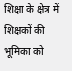शिक्षा के क्षेत्र में शिक्षकों की भूमिका को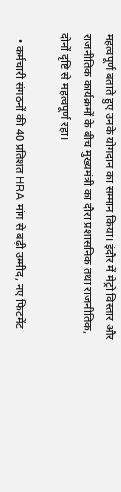महत्वपूर्ण बताते हुए उनके योगदान का सम्मान किया। इंदौर में मेट्रो विस्तार और राजनीतिक कार्यक्रमों के बीच मुख्यमंत्री का दौरा प्रशासनिक तथा राजनीतिक, दोनों दृष्टि से महत्वपूर्ण रहा।

  • कर्मचारी संगठनों की 40 प्रतिशत HRA मांग से बढ़ी उम्मीद, नए फिटमेंट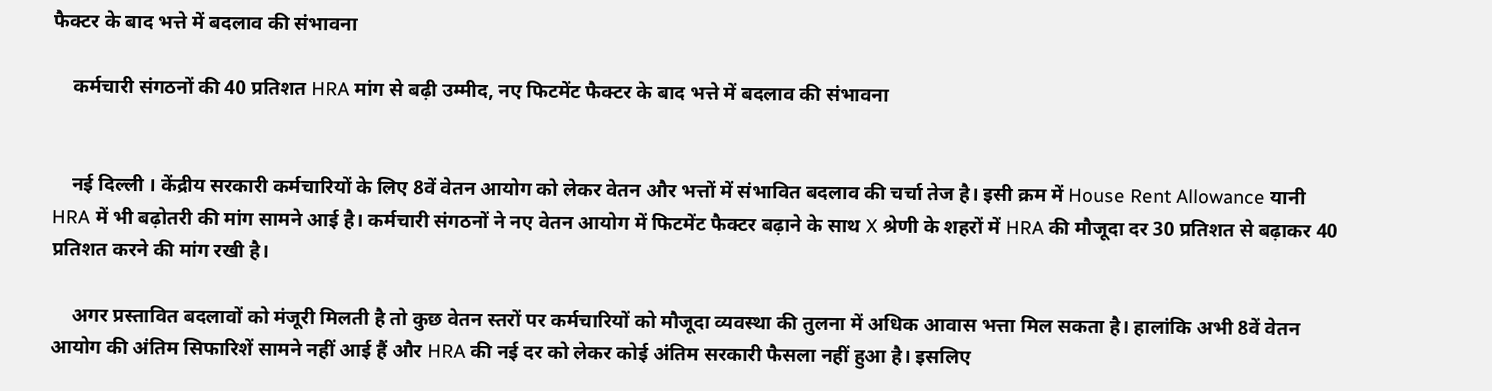फैक्टर के बाद भत्ते में बदलाव की संभावना

    कर्मचारी संगठनों की 40 प्रतिशत HRA मांग से बढ़ी उम्मीद, नए फिटमेंट फैक्टर के बाद भत्ते में बदलाव की संभावना


    नई दिल्ली । केंद्रीय सरकारी कर्मचारियों के लिए 8वें वेतन आयोग को लेकर वेतन और भत्तों में संभावित बदलाव की चर्चा तेज है। इसी क्रम में House Rent Allowance यानी HRA में भी बढ़ोतरी की मांग सामने आई है। कर्मचारी संगठनों ने नए वेतन आयोग में फिटमेंट फैक्टर बढ़ाने के साथ X श्रेणी के शहरों में HRA की मौजूदा दर 30 प्रतिशत से बढ़ाकर 40 प्रतिशत करने की मांग रखी है।

    अगर प्रस्तावित बदलावों को मंजूरी मिलती है तो कुछ वेतन स्तरों पर कर्मचारियों को मौजूदा व्यवस्था की तुलना में अधिक आवास भत्ता मिल सकता है। हालांकि अभी 8वें वेतन आयोग की अंतिम सिफारिशें सामने नहीं आई हैं और HRA की नई दर को लेकर कोई अंतिम सरकारी फैसला नहीं हुआ है। इसलिए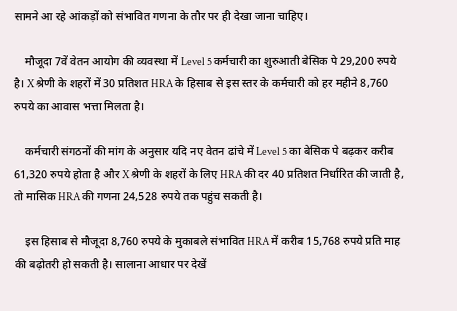सामने आ रहे आंकड़ों को संभावित गणना के तौर पर ही देखा जाना चाहिए।

    मौजूदा 7वें वेतन आयोग की व्यवस्था में Level 5 कर्मचारी का शुरुआती बेसिक पे 29,200 रुपये है। X श्रेणी के शहरों में 30 प्रतिशत HRA के हिसाब से इस स्तर के कर्मचारी को हर महीने 8,760 रुपये का आवास भत्ता मिलता है।

    कर्मचारी संगठनों की मांग के अनुसार यदि नए वेतन ढांचे में Level 5 का बेसिक पे बढ़कर करीब 61,320 रुपये होता है और X श्रेणी के शहरों के लिए HRA की दर 40 प्रतिशत निर्धारित की जाती है, तो मासिक HRA की गणना 24,528 रुपये तक पहुंच सकती है।

    इस हिसाब से मौजूदा 8,760 रुपये के मुकाबले संभावित HRA में करीब 15,768 रुपये प्रति माह की बढ़ोतरी हो सकती है। सालाना आधार पर देखें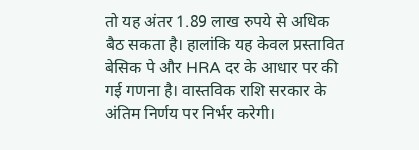तो यह अंतर 1.89 लाख रुपये से अधिक बैठ सकता है। हालांकि यह केवल प्रस्तावित बेसिक पे और HRA दर के आधार पर की गई गणना है। वास्तविक राशि सरकार के अंतिम निर्णय पर निर्भर करेगी।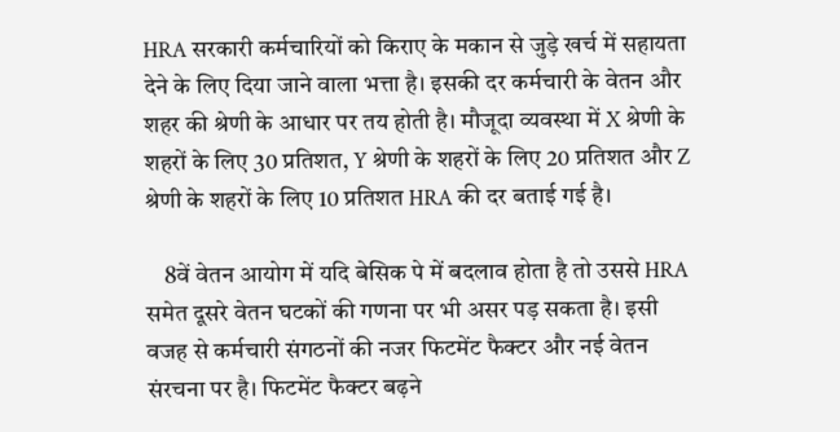HRA सरकारी कर्मचारियों को किराए के मकान से जुड़े खर्च में सहायता देने के लिए दिया जाने वाला भत्ता है। इसकी दर कर्मचारी के वेतन और शहर की श्रेणी के आधार पर तय होती है। मौजूदा व्यवस्था में X श्रेणी के शहरों के लिए 30 प्रतिशत, Y श्रेणी के शहरों के लिए 20 प्रतिशत और Z श्रेणी के शहरों के लिए 10 प्रतिशत HRA की दर बताई गई है।

    8वें वेतन आयोग में यदि बेसिक पे में बदलाव होता है तो उससे HRA समेत दूसरे वेतन घटकों की गणना पर भी असर पड़ सकता है। इसी वजह से कर्मचारी संगठनों की नजर फिटमेंट फैक्टर और नई वेतन संरचना पर है। फिटमेंट फैक्टर बढ़ने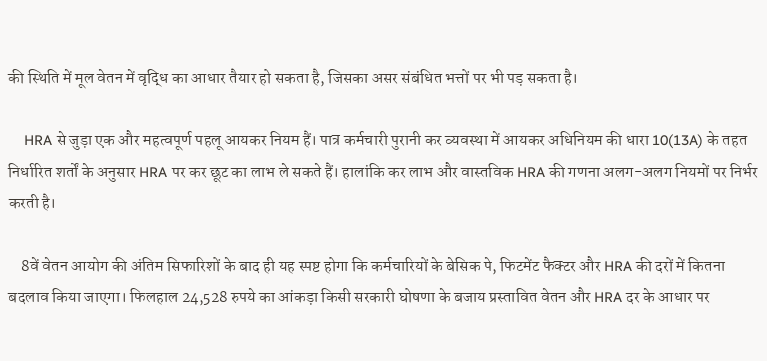की स्थिति में मूल वेतन में वृद्धि का आधार तैयार हो सकता है, जिसका असर संबंधित भत्तों पर भी पड़ सकता है।

    HRA से जुड़ा एक और महत्वपूर्ण पहलू आयकर नियम हैं। पात्र कर्मचारी पुरानी कर व्यवस्था में आयकर अधिनियम की धारा 10(13A) के तहत निर्धारित शर्तों के अनुसार HRA पर कर छूट का लाभ ले सकते हैं। हालांकि कर लाभ और वास्तविक HRA की गणना अलग-अलग नियमों पर निर्भर करती है।

    8वें वेतन आयोग की अंतिम सिफारिशों के बाद ही यह स्पष्ट होगा कि कर्मचारियों के बेसिक पे, फिटमेंट फैक्टर और HRA की दरों में कितना बदलाव किया जाएगा। फिलहाल 24,528 रुपये का आंकड़ा किसी सरकारी घोषणा के बजाय प्रस्तावित वेतन और HRA दर के आधार पर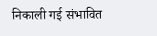निकाली गई संभावित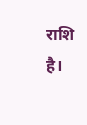राशि है।